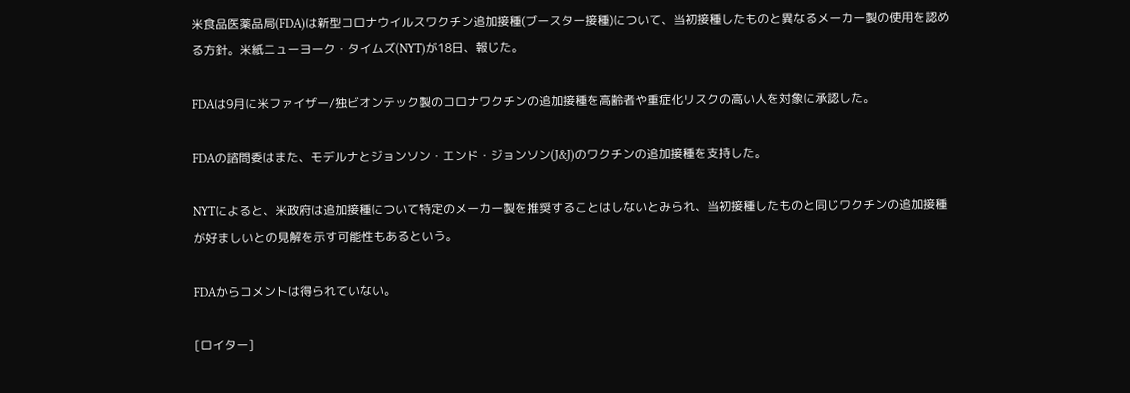米食品医薬品局(FDA)は新型コロナウイルスワクチン追加接種(ブースター接種)について、当初接種したものと異なるメーカー製の使用を認める方針。米紙ニューヨーク・タイムズ(NYT)が18日、報じた。

FDAは9月に米ファイザー/独ビオンテック製のコロナワクチンの追加接種を高齢者や重症化リスクの高い人を対象に承認した。

FDAの諮問委はまた、モデルナとジョンソン・エンド・ジョンソン(J&J)のワクチンの追加接種を支持した。

NYTによると、米政府は追加接種について特定のメーカー製を推奨することはしないとみられ、当初接種したものと同じワクチンの追加接種が好ましいとの見解を示す可能性もあるという。

FDAからコメントは得られていない。

[ロイター]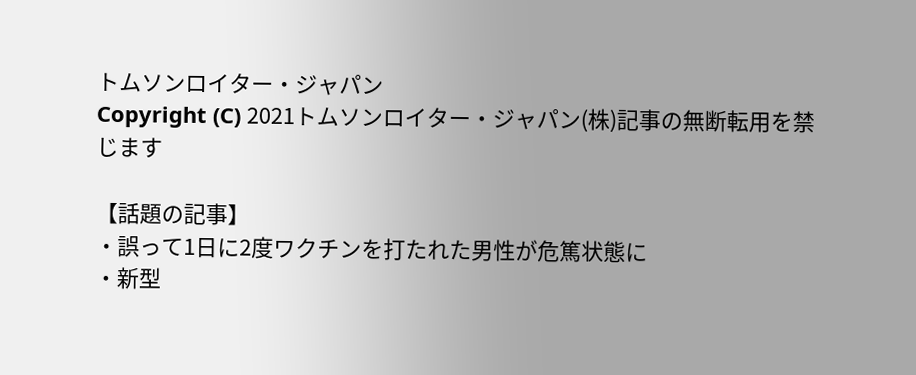トムソンロイター・ジャパン
Copyright (C) 2021トムソンロイター・ジャパン(株)記事の無断転用を禁じます

【話題の記事】
・誤って1日に2度ワクチンを打たれた男性が危篤状態に
・新型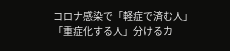コロナ感染で「軽症で済む人」「重症化する人」分けるカ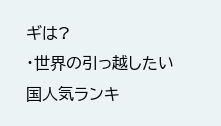ギは?
・世界の引っ越したい国人気ランキ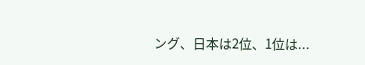ング、日本は2位、1位は...